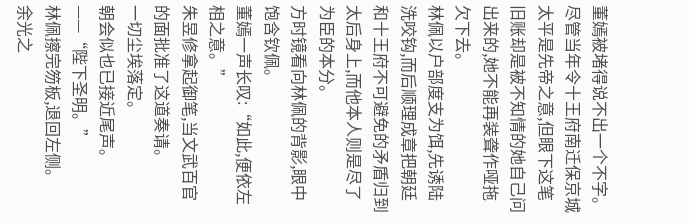董嫣被堵得说不出一个不字。
尽管当年令十王府南迁保京城太平是先帝之意,但眼下这笔旧账却是被不知情的她自己问出来的,她不能再装聋作哑拖欠下去。
林佩以户部度支为饵,先诱陆洗咬钩,而后顺理成章把朝廷和十王府不可避免的矛盾归到太后身上,而他本人则是尽了为臣的本分。
方时镜看向林佩的背影,眼中饱含钦佩。
董嫣一声长叹:“如此,便依左相之意。”
朱昱修拿起御笔,当文武百官的面批准了这道奏请。
一切尘埃落定。
朝会似也已接近尾声。
——“陛下圣明。”
林佩擦完笏板,退回左侧。
余光之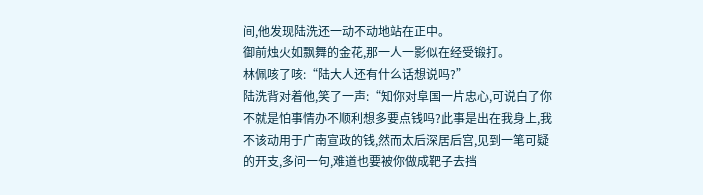间,他发现陆洗还一动不动地站在正中。
御前烛火如飘舞的金花,那一人一影似在经受锻打。
林佩咳了咳:“陆大人还有什么话想说吗?”
陆洗背对着他,笑了一声:“知你对阜国一片忠心,可说白了你不就是怕事情办不顺利想多要点钱吗?此事是出在我身上,我不该动用于广南宣政的钱,然而太后深居后宫,见到一笔可疑的开支,多问一句,难道也要被你做成靶子去挡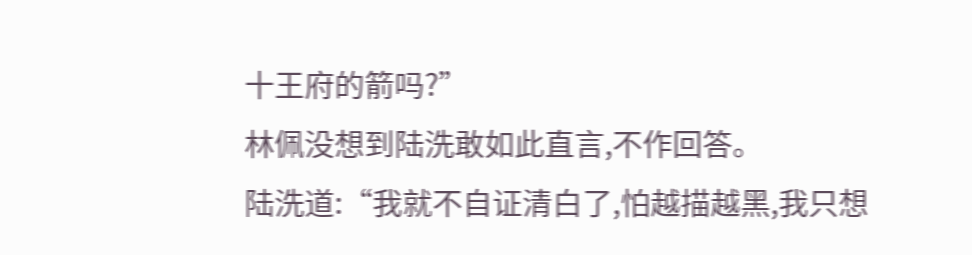十王府的箭吗?”
林佩没想到陆洗敢如此直言,不作回答。
陆洗道:“我就不自证清白了,怕越描越黑,我只想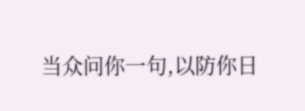当众问你一句,以防你日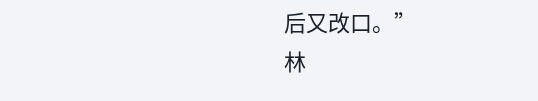后又改口。”
林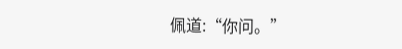佩道:“你问。”